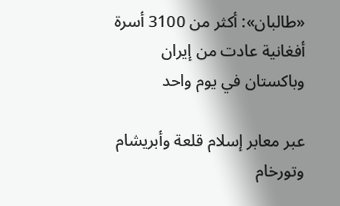«طالبان»: أكثر من 3100 أسرة أفغانية عادت من إيران وباكستان في يوم واحد

عبر معابر إسلام قلعة وأبريشام وتورخام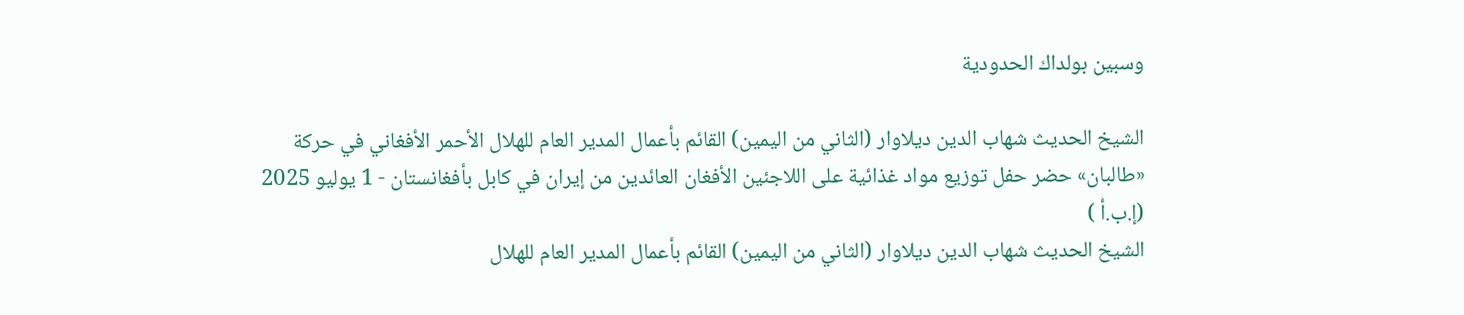وسبين بولداك الحدودية

الشيخ الحديث شهاب الدين ديلاوار (الثاني من اليمين) القائم بأعمال المدير العام للهلال الأحمر الأفغاني في حركة «طالبان» حضر حفل توزيع مواد غذائية على اللاجئين الأفغان العائدين من إيران في كابل بأفغانستان - 1 يوليو 2025 (إ.ب.أ )
الشيخ الحديث شهاب الدين ديلاوار (الثاني من اليمين) القائم بأعمال المدير العام للهلال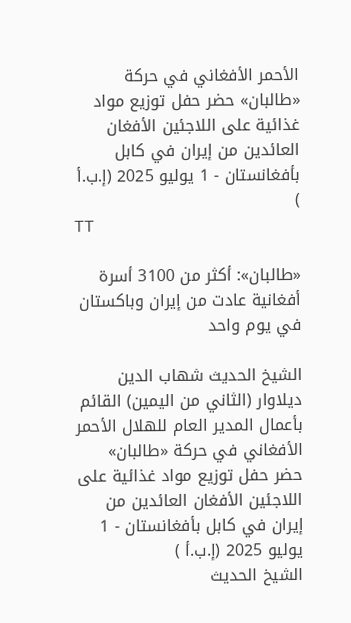الأحمر الأفغاني في حركة «طالبان» حضر حفل توزيع مواد غذائية على اللاجئين الأفغان العائدين من إيران في كابل بأفغانستان - 1 يوليو 2025 (إ.ب.أ )
TT

«طالبان»: أكثر من 3100 أسرة أفغانية عادت من إيران وباكستان في يوم واحد

الشيخ الحديث شهاب الدين ديلاوار (الثاني من اليمين) القائم بأعمال المدير العام للهلال الأحمر الأفغاني في حركة «طالبان» حضر حفل توزيع مواد غذائية على اللاجئين الأفغان العائدين من إيران في كابل بأفغانستان - 1 يوليو 2025 (إ.ب.أ )
الشيخ الحديث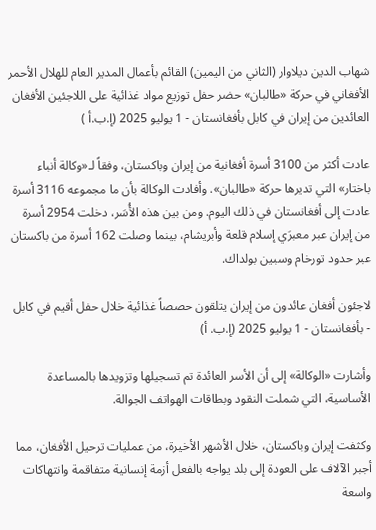شهاب الدين ديلاوار (الثاني من اليمين) القائم بأعمال المدير العام للهلال الأحمر الأفغاني في حركة «طالبان» حضر حفل توزيع مواد غذائية على اللاجئين الأفغان العائدين من إيران في كابل بأفغانستان - 1 يوليو 2025 (إ.ب.أ )

عادت أكثر من 3100 أسرة أفغانية من إيران وباكستان، وفقاً لـ«وكالة أنباء باختار» التي تديرها حركة «طالبان». وأفادت الوكالة بأن ما مجموعه 3116 أسرة عادت إلى أفغانستان في ذلك اليوم. ومن بين هذه الأُسَر، دخلت 2954 أسرة من إيران عبر معبرَي إسلام قلعة وأبريشام، بينما وصلت 162 أسرة من باكستان عبر حدود تورخام وسبين بولداك.

لاجئون أفغان عائدون من إيران يتلقون حصصاً غذائية خلال حفل أقيم في كابل - بأفغانستان - 1 يوليو 2025 (إ.ب. أ)

وأشارت «الوكالة» إلى أن الأسر العائدة تم تسجيلها وتزويدها بالمساعدة الأساسية، التي شملت النقود وبطاقات الهواتف الجوالة.

وكثفت إيران وباكستان، خلال الأشهر الأخيرة، من عمليات ترحيل الأفغان، مما أجبر الآلاف على العودة إلى بلد يواجه بالفعل أزمة إنسانية متفاقمة وانتهاكات واسعة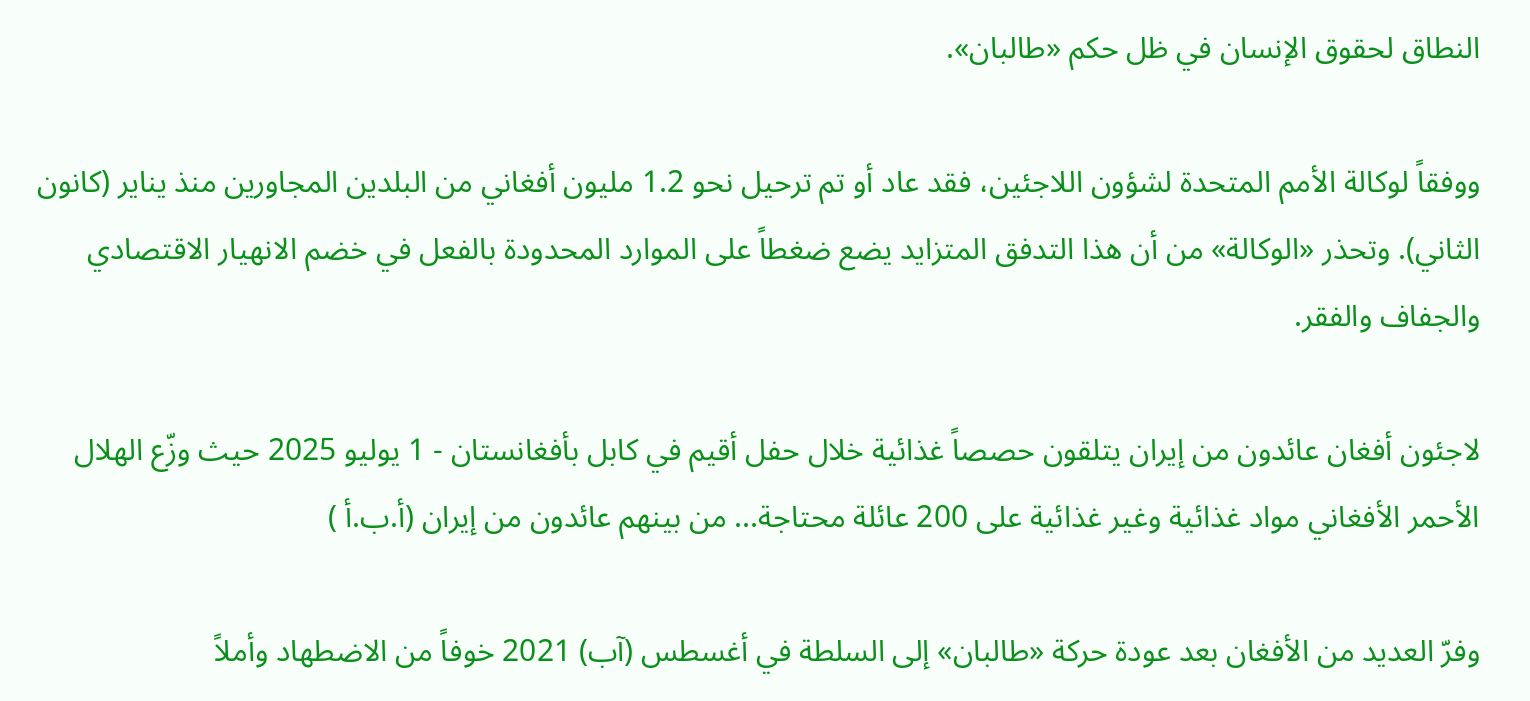النطاق لحقوق الإنسان في ظل حكم «طالبان».

ووفقاً لوكالة الأمم المتحدة لشؤون اللاجئين، فقد عاد أو تم ترحيل نحو 1.2 مليون أفغاني من البلدين المجاورين منذ يناير (كانون الثاني). وتحذر «الوكالة» من أن هذا التدفق المتزايد يضع ضغطاً على الموارد المحدودة بالفعل في خضم الانهيار الاقتصادي والجفاف والفقر.

لاجئون أفغان عائدون من إيران يتلقون حصصاً غذائية خلال حفل أقيم في كابل بأفغانستان - 1 يوليو 2025 حيث وزّع الهلال الأحمر الأفغاني مواد غذائية وغير غذائية على 200 عائلة محتاجة... من بينهم عائدون من إيران (أ.ب.أ )

وفرّ العديد من الأفغان بعد عودة حركة «طالبان» إلى السلطة في أغسطس (آب) 2021 خوفاً من الاضطهاد وأملاً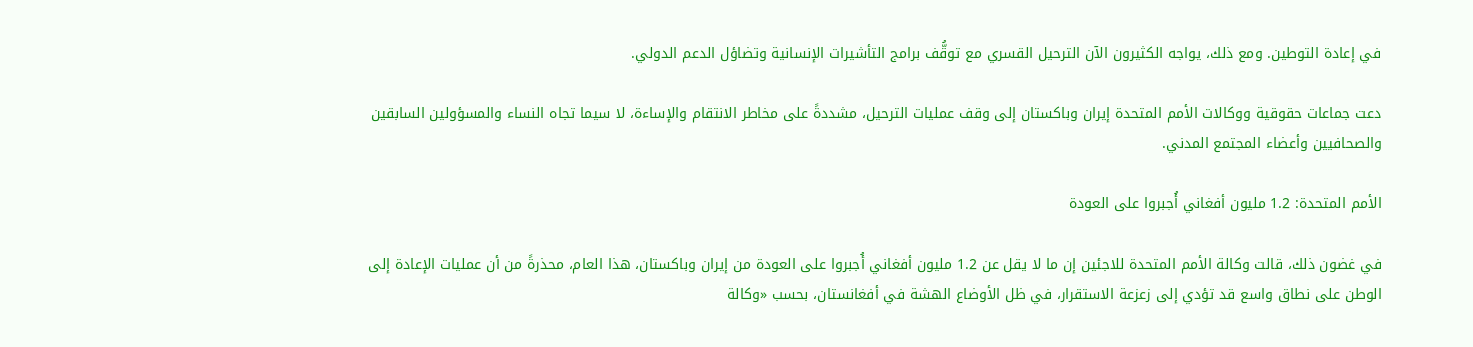في إعادة التوطين. ومع ذلك، يواجه الكثيرون الآن الترحيل القسري مع توقُّف برامج التأشيرات الإنسانية وتضاؤل الدعم الدولي.

دعت جماعات حقوقية ووكالات الأمم المتحدة إيران وباكستان إلى وقف عمليات الترحيل، مشددةً على مخاطر الانتقام والإساءة، لا سيما تجاه النساء والمسؤولين السابقين والصحافيين وأعضاء المجتمع المدني.

الأمم المتحدة: 1.2 مليون أفغاني أُجبروا على العودة

في غضون ذلك، قالت وكالة الأمم المتحدة للاجئين إن ما لا يقل عن 1.2 مليون أفغاني أُجبروا على العودة من إيران وباكستان، هذا العام، محذرةً من أن عمليات الإعادة إلى الوطن على نطاق واسع قد تؤدي إلى زعزعة الاستقرار، في ظل الأوضاع الهشة في أفغانستان، بحسب «وكالة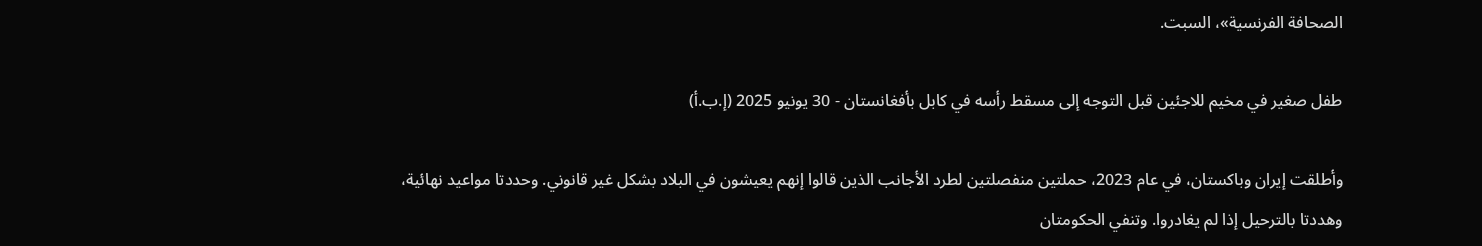الصحافة الفرنسية»، السبت.

طفل صغير في مخيم للاجئين قبل التوجه إلى مسقط رأسه في كابل بأفغانستان - 30 يونيو 2025 (إ.ب.أ)

وأطلقت إيران وباكستان، في عام 2023، حملتين منفصلتين لطرد الأجانب الذين قالوا إنهم يعيشون في البلاد بشكل غير قانوني. وحددتا مواعيد نهائية، وهددتا بالترحيل إذا لم يغادروا. وتنفي الحكومتان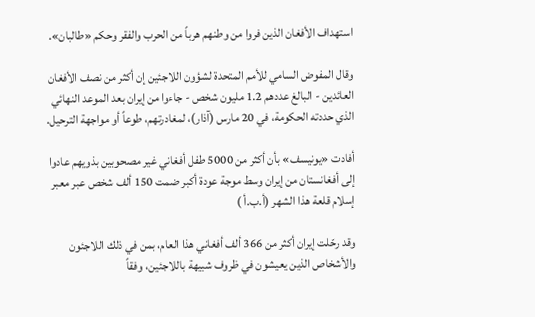استهداف الأفغان الذين فروا من وطنهم هرباً من الحرب والفقر وحكم «طالبان».

وقال المفوض السامي للأمم المتحدة لشؤون اللاجئين إن أكثر من نصف الأفغان العائدين - البالغ عددهم 1.2 مليون شخص - جاءوا من إيران بعد الموعد النهائي الذي حددته الحكومة، في 20 مارس (آذار)، لمغادرتهم، طوعاً أو مواجهة الترحيل.

أفادت «يونيسف» بأن أكثر من 5000 طفل أفغاني غير مصحوبين بذويهم عادوا إلى أفغانستان من إيران وسط موجة عودة أكبر ضمت 150 ألف شخص عبر معبر إسلام قلعة هذا الشهر (أ.ب.أ )

وقد رحّلت إيران أكثر من 366 ألف أفغاني هذا العام، بمن في ذلك اللاجئون والأشخاص الذين يعيشون في ظروف شبيهة باللاجئين، وفقاً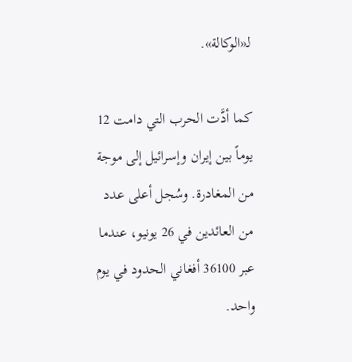لـ«الوكالة».

كما أدَّت الحرب التي دامت 12 يوماً بين إيران وإسرائيل إلى موجة من المغادرة. وسُجل أعلى عدد من العائدين في 26 يونيو، عندما عبر 36100 أفغاني الحدود في يوم واحد.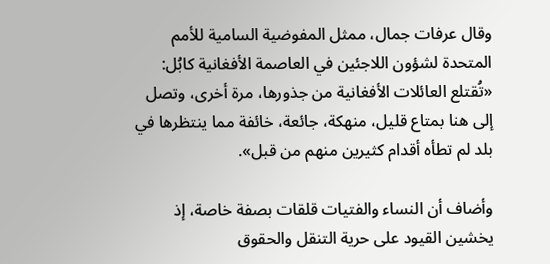وقال عرفات جمال، ممثل المفوضية السامية للأمم المتحدة لشؤون اللاجئين في العاصمة الأفغانية كابُل: «تُقتلع العائلات الأفغانية من جذورها، مرة أخرى، وتصل إلى هنا بمتاع قليل، منهكة، جائعة، خائفة مما ينتظرها في بلد لم تطأه أقدام كثيرين منهم من قبل».

وأضاف أن النساء والفتيات قلقات بصفة خاصة، إذ يخشين القيود على حرية التنقل والحقوق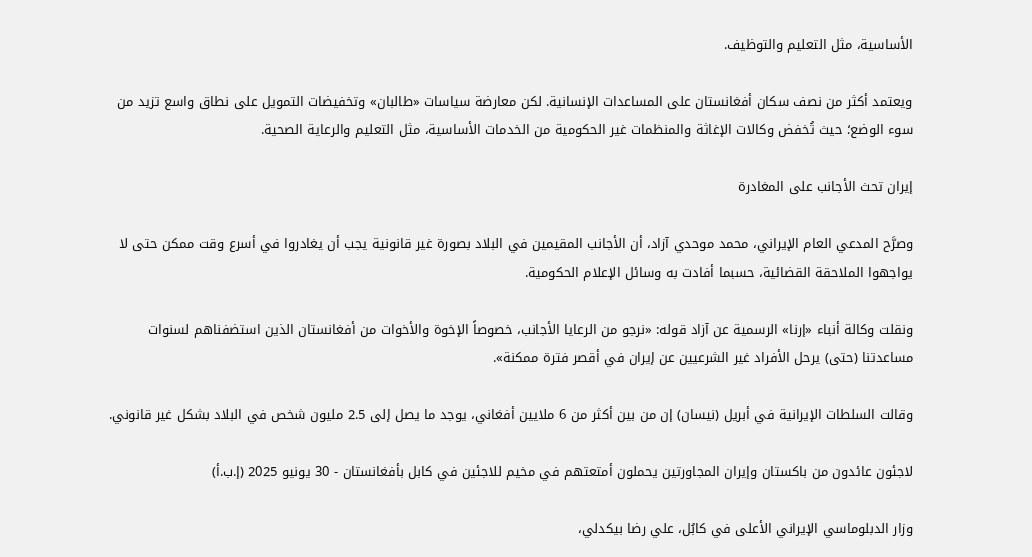الأساسية، مثل التعليم والتوظيف.

ويعتمد أكثر من نصف سكان أفغانستان على المساعدات الإنسانية. لكن معارضة سياسات «طالبان» وتخفيضات التمويل على نطاق واسع تزيد من سوء الوضع؛ حيث تُخفض وكالات الإغاثة والمنظمات غير الحكومية من الخدمات الأساسية، مثل التعليم والرعاية الصحية.

إيران تحث الأجانب على المغادرة

وصرَّح المدعي العام الإيراني، محمد موحدي آزاد، أن الأجانب المقيمين في البلاد بصورة غير قانونية يجب أن يغادروا في أسرع وقت ممكن حتى لا يواجهوا الملاحقة القضائية، حسبما أفادت به وسائل الإعلام الحكومية.

ونقلت وكالة أنباء «إرنا» الرسمية عن آزاد قوله: «نرجو من الرعايا الأجانب، خصوصاً الإخوة والأخوات من أفغانستان الذين استضفناهم لسنوات مساعدتنا (حتى) يرحل الأفراد غير الشرعيين عن إيران في أقصر فترة ممكنة».

وقالت السلطات الإيرانية في أبريل (نيسان) إن من بين أكثر من 6 ملايين أفغاني، يوجد ما يصل إلى 2.5 مليون شخص في البلاد بشكل غير قانوني.

لاجئون عائدون من باكستان وإيران المجاورتين يحملون أمتعتهم في مخيم للاجئين في كابل بأفغانستان - 30 يونيو 2025 (إ.ب.أ)

وزار الدبلوماسي الإيراني الأعلى في كابُل، علي رضا بيكدلي،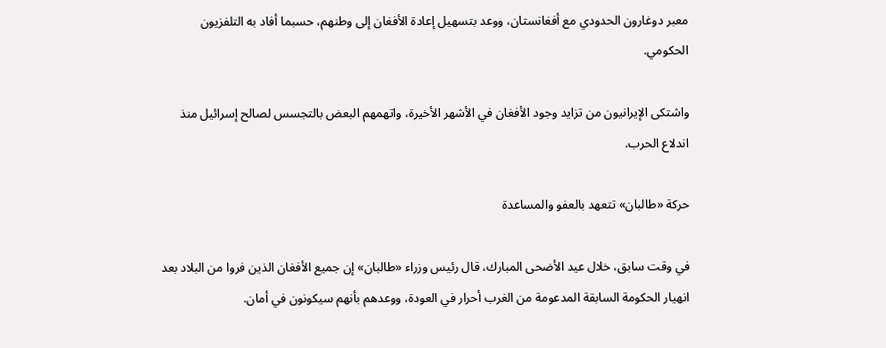معبر دوغارون الحدودي مع أفغانستان، ووعد بتسهيل إعادة الأفغان إلى وطنهم، حسبما أفاد به التلفزيون الحكومي.

واشتكى الإيرانيون من تزايد وجود الأفغان في الأشهر الأخيرة، واتهمهم البعض بالتجسس لصالح إسرائيل منذ اندلاع الحرب.

حركة «طالبان» تتعهد بالعفو والمساعدة

في وقت سابق، خلال عيد الأضحى المبارك، قال رئيس وزراء «طالبان» إن جميع الأفغان الذين فروا من البلاد بعد انهيار الحكومة السابقة المدعومة من الغرب أحرار في العودة، ووعدهم بأنهم سيكونون في أمان.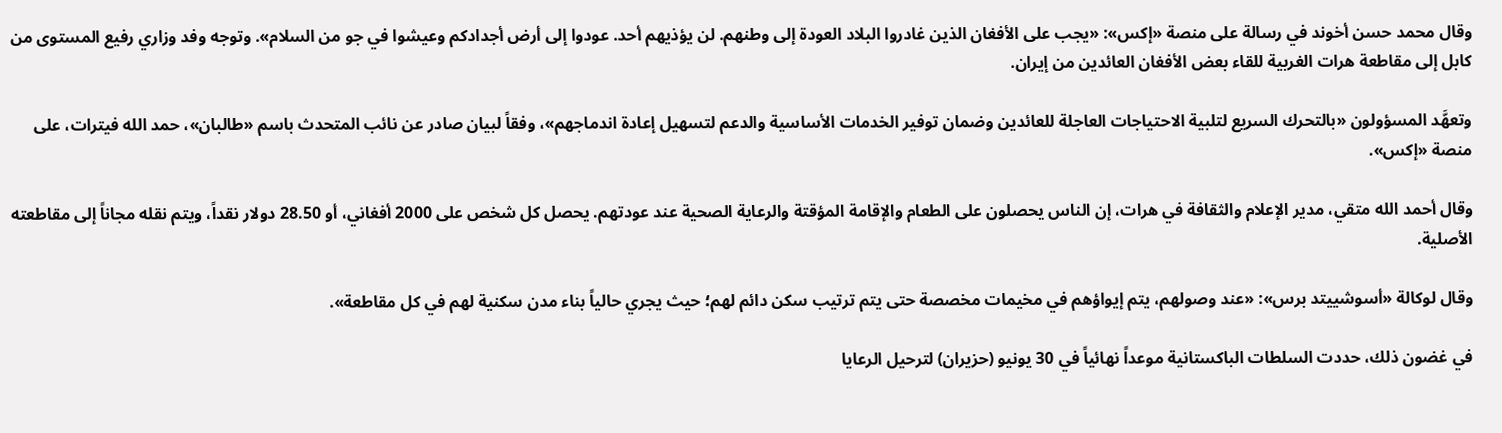وقال محمد حسن أخوند في رسالة على منصة «إكس»: «يجب على الأفغان الذين غادروا البلاد العودة إلى وطنهم. لن يؤذيهم أحد. عودوا إلى أرض أجدادكم وعيشوا في جو من السلام». وتوجه وفد وزاري رفيع المستوى من كابل إلى مقاطعة هرات الغربية للقاء بعض الأفغان العائدين من إيران.

وتعهَّد المسؤولون «بالتحرك السريع لتلبية الاحتياجات العاجلة للعائدين وضمان توفير الخدمات الأساسية والدعم لتسهيل إعادة اندماجهم»، وفقاً لبيان صادر عن نائب المتحدث باسم «طالبان»، حمد الله فيترات، على منصة «إكس».

وقال أحمد الله متقي، مدير الإعلام والثقافة في هرات، إن الناس يحصلون على الطعام والإقامة المؤقتة والرعاية الصحية عند عودتهم. يحصل كل شخص على 2000 أفغاني، أو 28.50 دولار نقداً، ويتم نقله مجاناً إلى مقاطعته الأصلية.

وقال لوكالة «أسوشييتد برس»: «عند وصولهم، يتم إيواؤهم في مخيمات مخصصة حتى يتم ترتيب سكن دائم لهم؛ حيث يجري حالياً بناء مدن سكنية لهم في كل مقاطعة».

في غضون ذلك، حددت السلطات الباكستانية موعداً نهائياً في 30 يونيو (حزيران) لترحيل الرعايا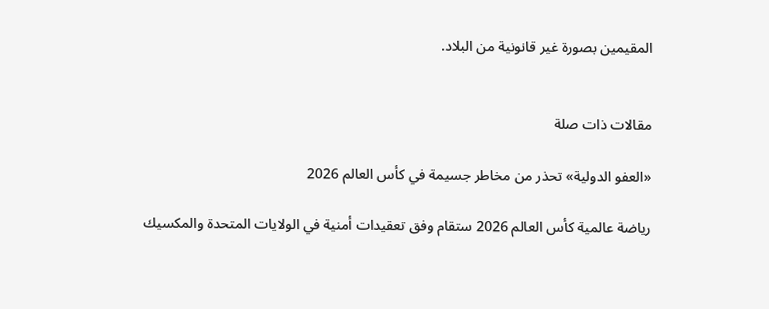المقيمين بصورة غير قانونية من البلاد.


مقالات ذات صلة

«العفو الدولية» تحذر من مخاطر جسيمة في كأس العالم 2026

رياضة عالمية كأس العالم 2026 ستقام وفق تعقيدات أمنية في الولايات المتحدة والمكسيك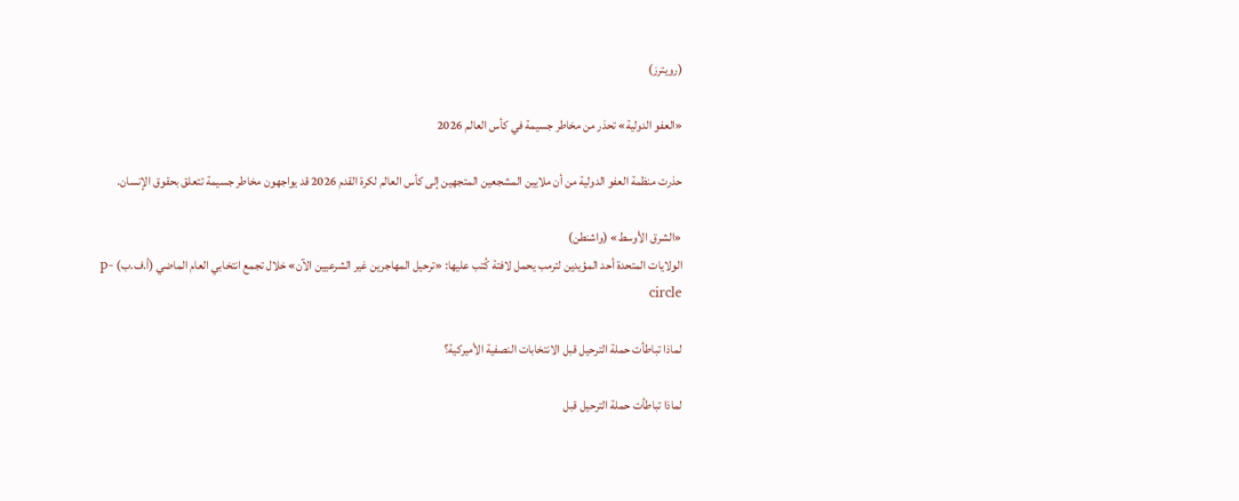(رويترز)

«العفو الدولية» تحذر من مخاطر جسيمة في كأس العالم 2026

حذرت منظمة العفو الدولية من أن ملايين المشجعين المتجهين إلى كأس العالم لكرة القدم 2026 قد يواجهون مخاطر جسيمة تتعلق بحقوق الإنسان.

«الشرق الأوسط» (واشنطن)
الولايات المتحدة أحد المؤيدين لترمب يحمل لافتة كُتب عليها: «ترحيل المهاجرين غير الشرعيين الآن» خلال تجمع انتخابي العام الماضي (أ.ف.ب) p-circle

لماذا تباطأت حملة الترحيل قبل الانتخابات النصفية الأميركية؟

لماذا تباطأت حملة الترحيل قبل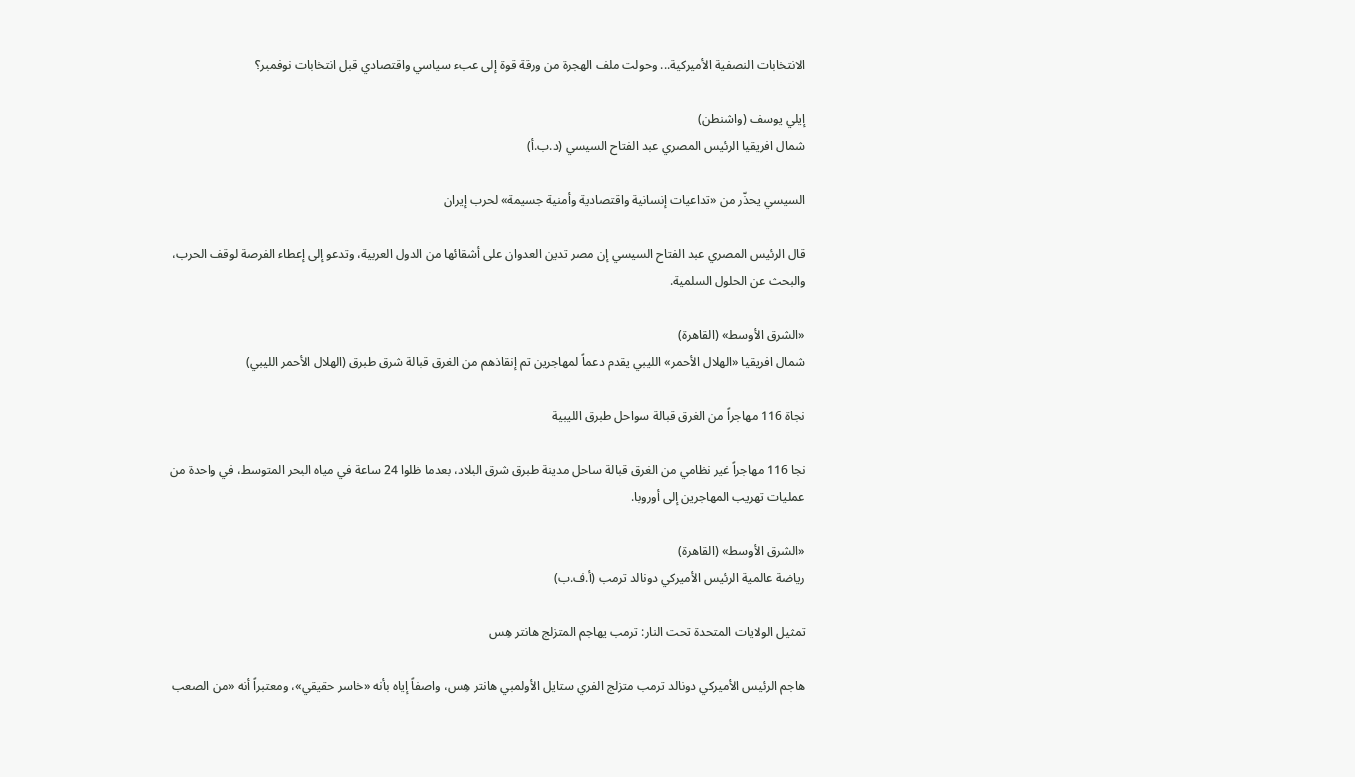الانتخابات النصفية الأميركية... وحولت ملف الهجرة من ورقة قوة إلى عبء سياسي واقتصادي قبل انتخابات نوفمبر؟

إيلي يوسف (واشنطن)
شمال افريقيا الرئيس المصري عبد الفتاح السيسي (د.ب.أ)

السيسي يحذّر من «تداعيات إنسانية واقتصادية وأمنية جسيمة» لحرب إيران

قال الرئيس المصري عبد الفتاح السيسي إن مصر تدين العدوان على أشقائها من الدول العربية، وتدعو إلى إعطاء الفرصة لوقف الحرب، والبحث عن الحلول السلمية.

«الشرق الأوسط» (القاهرة)
شمال افريقيا «الهلال الأحمر» الليبي يقدم دعماً لمهاجرين تم إنقاذهم من الغرق قبالة شرق طبرق (الهلال الأحمر الليبي)

نجاة 116 مهاجراً من الغرق قبالة سواحل طبرق الليبية

نجا 116 مهاجراً غير نظامي من الغرق قبالة ساحل مدينة طبرق شرق البلاد، بعدما ظلوا 24 ساعة في مياه البحر المتوسط، في واحدة من عمليات تهريب المهاجرين إلى أوروبا.

«الشرق الأوسط» (القاهرة)
رياضة عالمية الرئيس الأميركي دونالد ترمب (أ.ف.ب)

تمثيل الولايات المتحدة تحت النار: ترمب يهاجم المتزلج هانتر هِس

هاجم الرئيس الأميركي دونالد ترمب متزلج الفري ستايل الأولمبي هانتر هِس، واصفاً إياه بأنه «خاسر حقيقي»، ومعتبراً أنه «من الصعب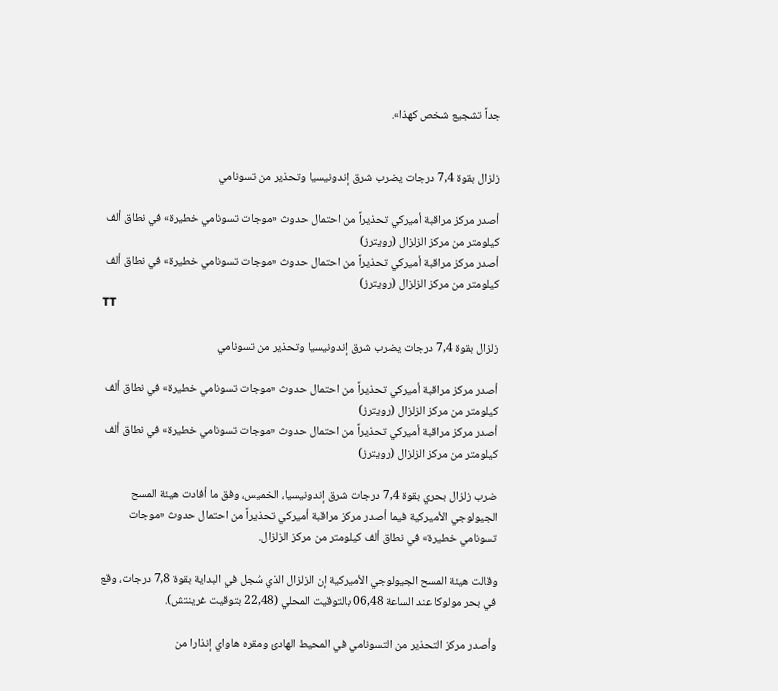جداً تشجيع شخص كهذا».


زلزال بقوة 7,4 درجات يضرب شرق إندونيسيا وتحذير من تسونامي

أصدر مركز مراقبة أميركي تحذيراً من احتمال حدوث «موجات تسونامي خطيرة» في نطاق ألف كيلومتر من مركز الزلزال (رويترز)
أصدر مركز مراقبة أميركي تحذيراً من احتمال حدوث «موجات تسونامي خطيرة» في نطاق ألف كيلومتر من مركز الزلزال (رويترز)
TT

زلزال بقوة 7,4 درجات يضرب شرق إندونيسيا وتحذير من تسونامي

أصدر مركز مراقبة أميركي تحذيراً من احتمال حدوث «موجات تسونامي خطيرة» في نطاق ألف كيلومتر من مركز الزلزال (رويترز)
أصدر مركز مراقبة أميركي تحذيراً من احتمال حدوث «موجات تسونامي خطيرة» في نطاق ألف كيلومتر من مركز الزلزال (رويترز)

ضرب زلزال بحري بقوة 7,4 درجات شرق إندونيسيا، الخميس، وفق ما أفادت هيئة المسح الجيولوجي الأميركية فيما أصدر مركز مراقبة أميركي تحذيراً من احتمال حدوث «موجات تسونامي خطيرة» في نطاق ألف كيلومتر من مركز الزلزال.

وقالت هيئة المسح الجيولوجي الأميركية إن الزلزال الذي سُجل في البداية بقوة 7,8 درجات، وقع في بحر مولوكا عند الساعة 06,48 بالتوقيت المحلي (22,48 بتوقيت غرينتش).

وأصدر مركز التحذير من التسونامي في المحيط الهادئ ومقره هاواي إنذارا من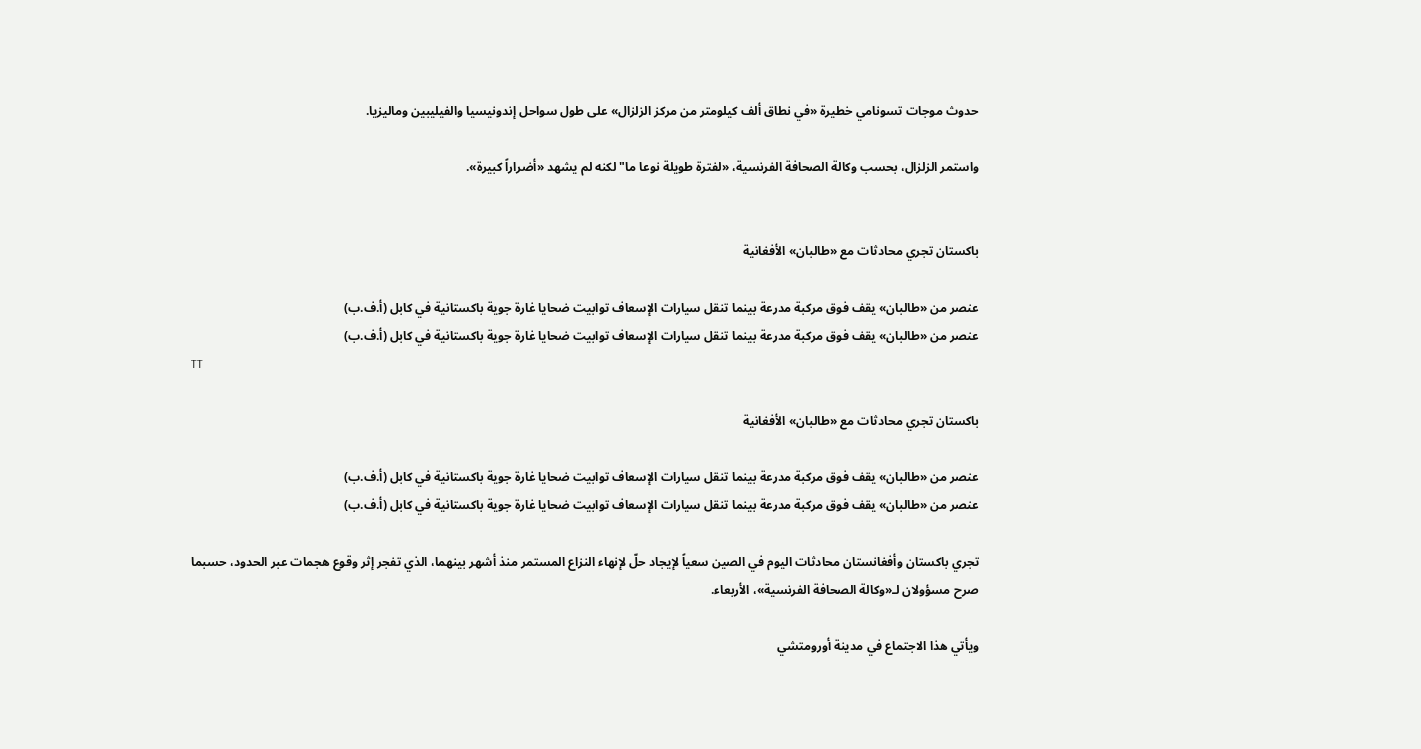حدوث موجات تسونامي خطيرة «في نطاق ألف كيلومتر من مركز الزلزال» على طول سواحل إندونيسيا والفيليبين وماليزيا.

واستمر الزلزال، بحسب وكالة الصحافة الفرنسية، «لفترة طويلة نوعا ما" لكنه لم يشهد «أضراراً كبيرة».


باكستان تجري محادثات مع «طالبان» الأفغانية

عنصر من «طالبان» يقف فوق مركبة مدرعة بينما تنقل سيارات الإسعاف توابيت ضحايا غارة جوية باكستانية في كابل (أ.ف.ب)
عنصر من «طالبان» يقف فوق مركبة مدرعة بينما تنقل سيارات الإسعاف توابيت ضحايا غارة جوية باكستانية في كابل (أ.ف.ب)
TT

باكستان تجري محادثات مع «طالبان» الأفغانية

عنصر من «طالبان» يقف فوق مركبة مدرعة بينما تنقل سيارات الإسعاف توابيت ضحايا غارة جوية باكستانية في كابل (أ.ف.ب)
عنصر من «طالبان» يقف فوق مركبة مدرعة بينما تنقل سيارات الإسعاف توابيت ضحايا غارة جوية باكستانية في كابل (أ.ف.ب)

تجري باكستان وأفغانستان محادثات اليوم في الصين سعياً لإيجاد حلّ لإنهاء النزاع المستمر منذ أشهر بينهما، الذي تفجر إثر وقوع هجمات عبر الحدود، حسبما صرح مسؤولان لـ«وكالة الصحافة الفرنسية»، الأربعاء.

ويأتي هذا الاجتماع في مدينة أورومتشي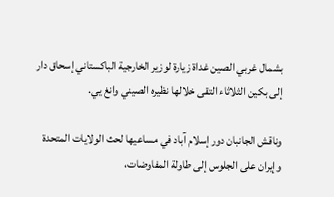بشمال غربي الصين غداة زيارة لوزير الخارجية الباكستاني إسحاق دار إلى بكين الثلاثاء التقى خلالها نظيره الصيني وانغ يي.

وناقش الجانبان دور إسلام آباد في مساعيها لحث الولايات المتحدة وإيران على الجلوس إلى طاولة المفاوضات،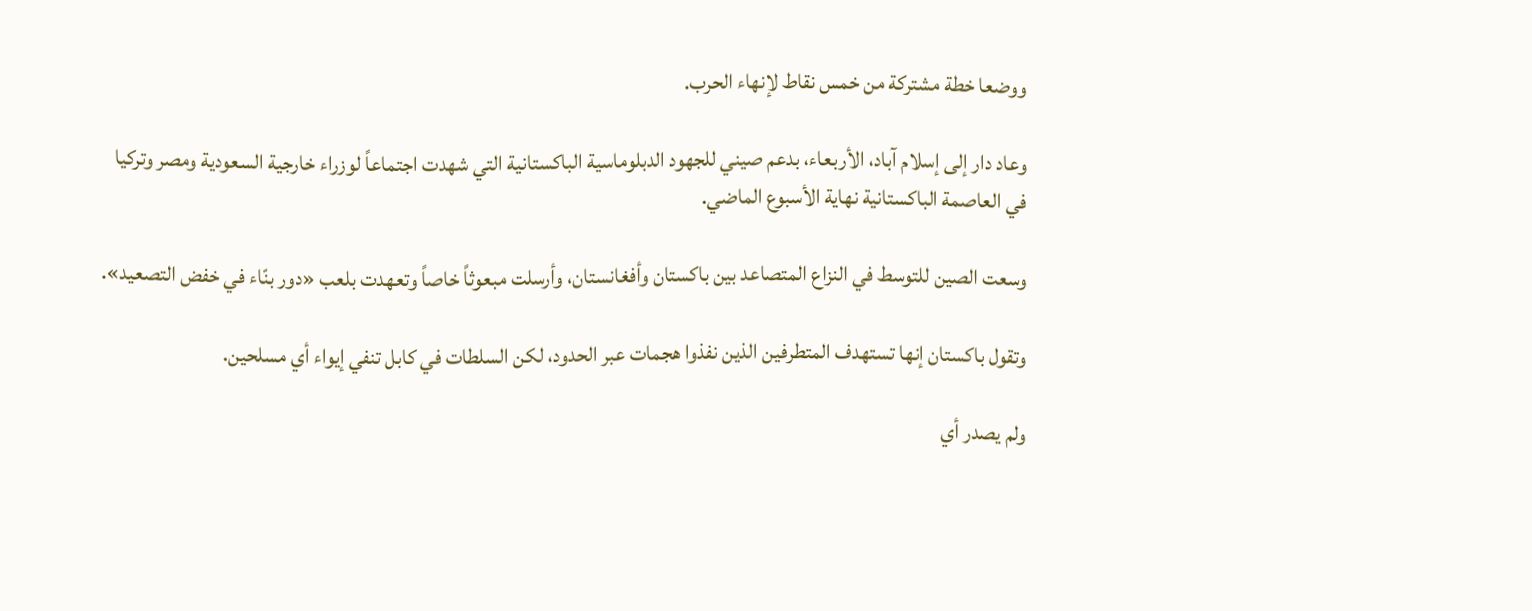ووضعا خطة مشتركة من خمس نقاط لإنهاء الحرب.

وعاد دار إلى إسلام آباد، الأربعاء، بدعم صيني للجهود الدبلوماسية الباكستانية التي شهدت اجتماعاً لوزراء خارجية السعودية ومصر وتركيا في العاصمة الباكستانية نهاية الأسبوع الماضي.

وسعت الصين للتوسط في النزاع المتصاعد بين باكستان وأفغانستان، وأرسلت مبعوثاً خاصاً وتعهدت بلعب «دور بنّاء في خفض التصعيد».

وتقول باكستان إنها تستهدف المتطرفين الذين نفذوا هجمات عبر الحدود، لكن السلطات في كابل تنفي إيواء أي مسلحين.

ولم يصدر أي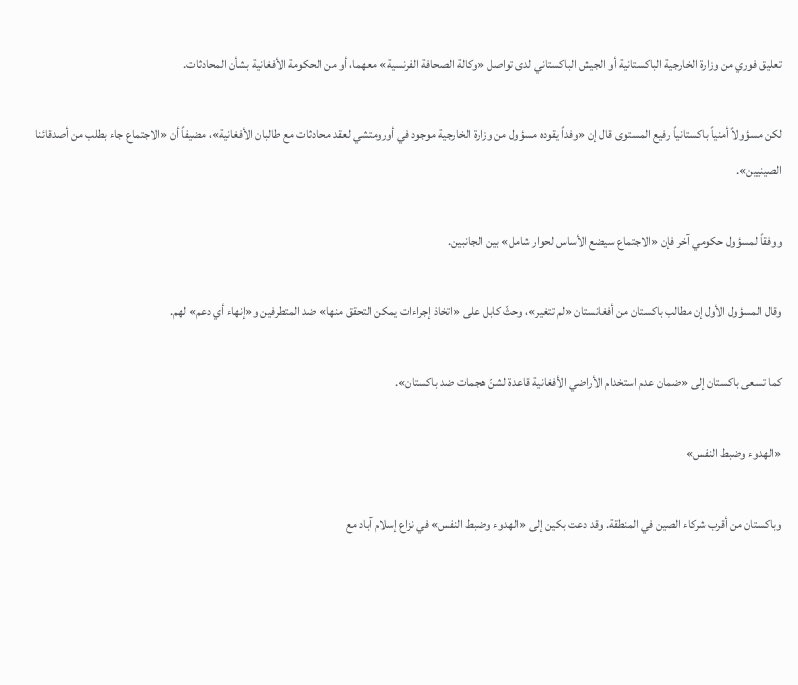تعليق فوري من وزارة الخارجية الباكستانية أو الجيش الباكستاني لدى تواصل «وكالة الصحافة الفرنسية» معهما، أو من الحكومة الأفغانية بشأن المحادثات.

لكن مسؤولاً أمنياً باكستانياً رفيع المستوى قال إن «وفداً يقوده مسؤول من وزارة الخارجية موجود في أورومتشي لعقد محادثات مع طالبان الأفغانية»، مضيفاً أن «الاجتماع جاء بطلب من أصدقائنا الصينيين».

ووفقاً لمسؤول حكومي آخر فإن «الاجتماع سيضع الأساس لحوار شامل» بين الجانبين.

وقال المسؤول الأول إن مطالب باكستان من أفغانستان «لم تتغير»، وحثّ كابل على «اتخاذ إجراءات يمكن التحقق منها» ضد المتطرفين و«إنهاء أي دعم» لهم.

كما تسعى باكستان إلى «ضمان عدم استخدام الأراضي الأفغانية قاعدة لشنّ هجمات ضد باكستان».

«الهدوء وضبط النفس»

وباكستان من أقرب شركاء الصين في المنطقة. وقد دعت بكين إلى «الهدوء وضبط النفس» في نزاع إسلام آباد مع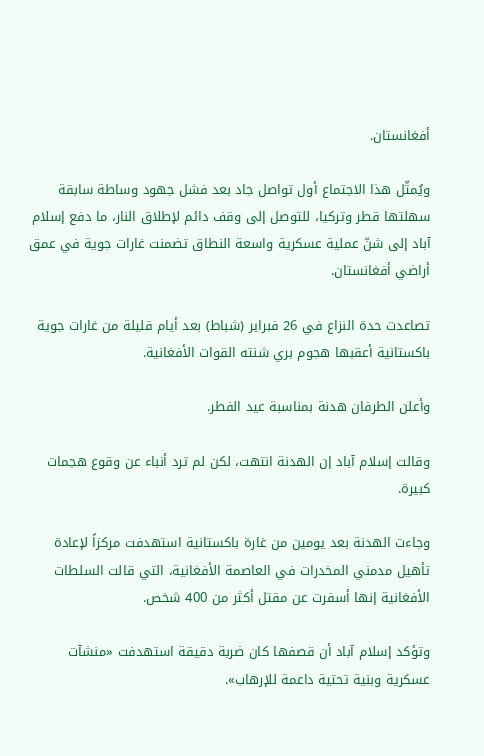أفغانستان.

ويُمثّل هذا الاجتماع أول تواصل جاد بعد فشل جهود وساطة سابقة سهلتها قطر وتركيا، للتوصل إلى وقف دائم لإطلاق النار، ما دفع إسلام آباد إلى شنّ عملية عسكرية واسعة النطاق تضمنت غارات جوية في عمق أراضي أفغانستان.

تصاعدت حدة النزاع في 26 فبراير (شباط) بعد أيام قليلة من غارات جوية باكستانية أعقبها هجوم بري شنته القوات الأفغانية.

وأعلن الطرفان هدنة بمناسبة عيد الفطر.

وقالت إسلام آباد إن الهدنة انتهت، لكن لم ترد أنباء عن وقوع هجمات كبيرة.

وجاءت الهدنة بعد يومين من غارة باكستانية استهدفت مركزاً لإعادة تأهيل مدمني المخدرات في العاصمة الأفغانية، التي قالت السلطات الأفغانية إنها أسفرت عن مقتل أكثر من 400 شخص.

وتؤكد إسلام آباد أن قصفها كان ضربة دقيقة استهدفت «منشآت عسكرية وبنية تحتية داعمة للإرهاب».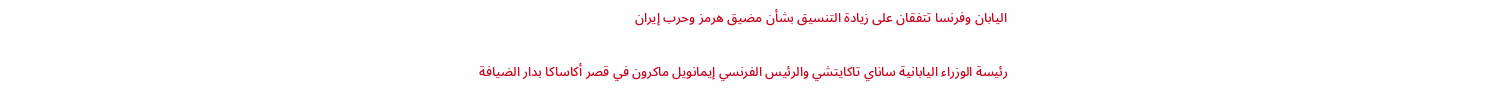اليابان وفرنسا تتفقان على زيادة التنسيق بشأن مضيق هرمز وحرب إيران

رئيسة الوزراء اليابانية ساناي تاكايتشي والرئيس الفرنسي إيمانويل ماكرون في قصر أكاساكا بدار الضيافة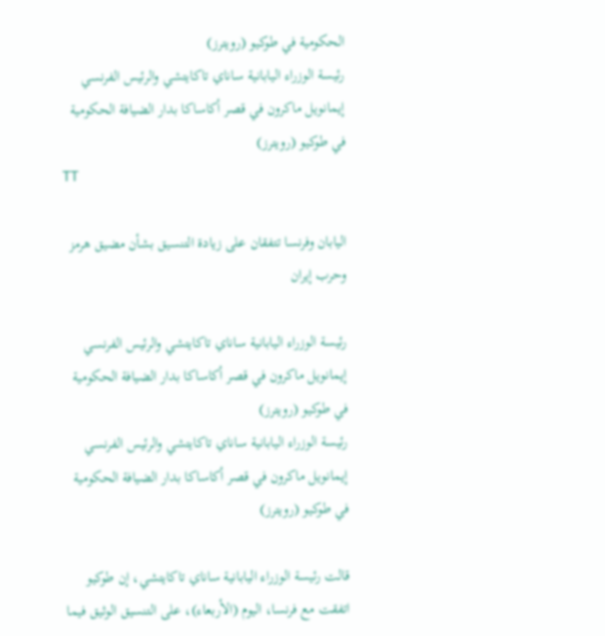الحكومية في طوكيو (رويترز)
رئيسة الوزراء اليابانية ساناي تاكايتشي والرئيس الفرنسي إيمانويل ماكرون في قصر أكاساكا بدار الضيافة الحكومية في طوكيو (رويترز)
TT

اليابان وفرنسا تتفقان على زيادة التنسيق بشأن مضيق هرمز وحرب إيران

رئيسة الوزراء اليابانية ساناي تاكايتشي والرئيس الفرنسي إيمانويل ماكرون في قصر أكاساكا بدار الضيافة الحكومية في طوكيو (رويترز)
رئيسة الوزراء اليابانية ساناي تاكايتشي والرئيس الفرنسي إيمانويل ماكرون في قصر أكاساكا بدار الضيافة الحكومية في طوكيو (رويترز)

قالت رئيسة الوزراء اليابانية ساناي تاكايتشي، إن طوكيو اتفقت مع فرنسا، اليوم (الأربعاء)، على التنسيق الوثيق فيما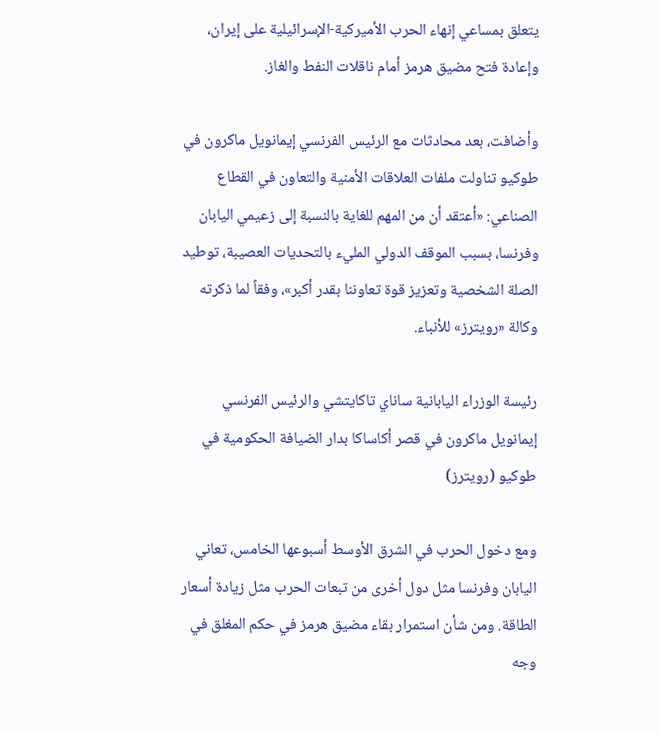يتعلق بمساعي إنهاء الحرب الأميركية-الإسرائيلية على إيران، وإعادة فتح مضيق هرمز أمام ناقلات النفط والغاز.

وأضافت، بعد محادثات مع الرئيس الفرنسي إيمانويل ماكرون في طوكيو تناولت ملفات العلاقات الأمنية والتعاون في القطاع الصناعي: «أعتقد أن من المهم للغاية بالنسبة إلى زعيمي اليابان وفرنسا، بسبب الموقف الدولي المليء بالتحديات العصيبة، توطيد الصلة الشخصية وتعزيز قوة تعاوننا بقدر أكبر»، وفقاً لما ذكرته وكالة «رويترز» للأنباء.

رئيسة الوزراء اليابانية ساناي تاكايتشي والرئيس الفرنسي إيمانويل ماكرون في قصر أكاساكا بدار الضيافة الحكومية في طوكيو (رويترز)

ومع دخول الحرب في الشرق الأوسط أسبوعها الخامس، تعاني اليابان وفرنسا مثل دول أخرى من تبعات الحرب مثل زيادة أسعار الطاقة. ومن شأن استمرار بقاء مضيق هرمز في حكم المغلق في وجه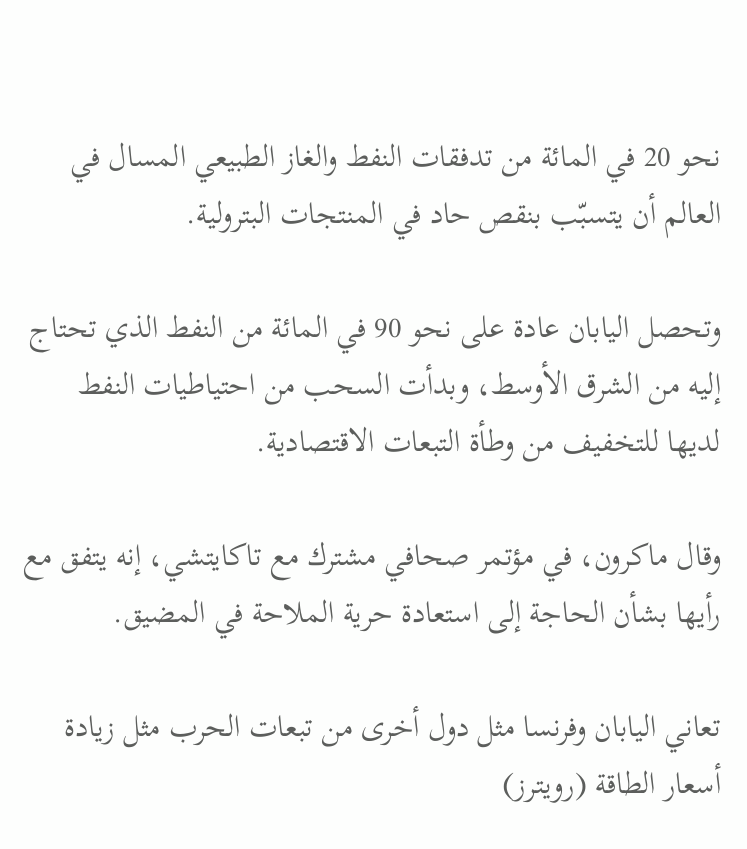نحو 20 في المائة من تدفقات النفط والغاز الطبيعي المسال في العالم أن يتسبّب بنقص حاد في المنتجات البترولية.

وتحصل اليابان عادة على نحو 90 في المائة من النفط الذي تحتاج إليه من الشرق الأوسط، وبدأت السحب من احتياطيات النفط لديها للتخفيف من وطأة التبعات الاقتصادية.

وقال ماكرون، في مؤتمر صحافي مشترك مع تاكايتشي، إنه يتفق مع رأيها بشأن الحاجة إلى استعادة حرية الملاحة في المضيق.

تعاني اليابان وفرنسا مثل دول أخرى من تبعات الحرب مثل زيادة أسعار الطاقة (رويترز)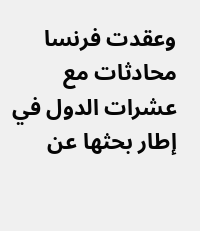وعقدت فرنسا محادثات مع عشرات الدول في إطار بحثها عن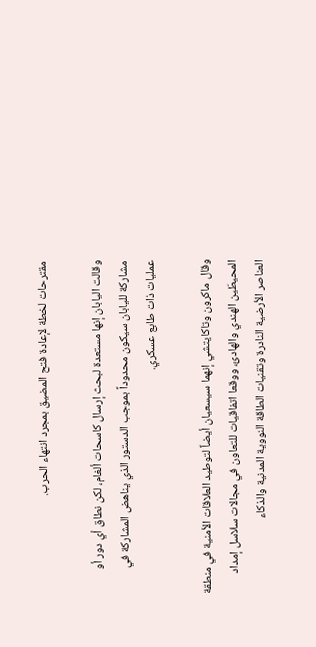مقترحات لخطة لإعادة فتح المضيق بمجرد انتهاء الحرب.

وقالت اليابان إنها مستعدة لبحث إرسال كاسحات ألغام، لكن نطاق أي دور أو مشاركة لليابان سيكون محدوداً بموجب الدستور الذي يناهض المشاركة في عمليات ذات طابع عسكري.

وقال ماكرون وتاكايتشي إنهما سيسعيان أيضاً لتوطيد العلاقات الأمنية في منطقة المحيطَين الهندي والهادئ، ووقعا اتفاقيات للتعاون في مجالات سلاسل إمداد العناصر الأرضية النادرة وتقنيات الطاقة النووية المدنية والذكاء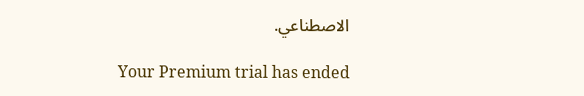الاصطناعي.

Your Premium trial has ended